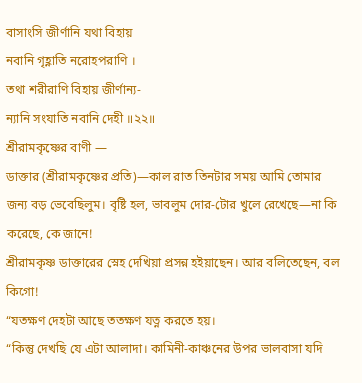বাসাংসি জীর্ণানি যথা বিহায়
নবানি গৃহ্ণাতি নরোহপরাণি ।
তথা শরীরাণি বিহায় জীর্ণান্য-
ন্যানি সংযাতি নবানি দেহী ॥২২॥
শ্রীরামকৃষ্ণের বাণী —
ডাক্তার (শ্রীরামকৃষ্ণের প্রতি)—কাল রাত তিনটার সময় আমি তোমার জন্য বড় ভেবেছিলুম। বৃষ্টি হল, ভাবলুম দোর-টোর খুলে রেখেছে—না কি করেছে, কে জানে!
শ্রীরামকৃষ্ণ ডাক্তারের স্নেহ দেখিয়া প্রসন্ন হইয়াছেন। আর বলিতেছেন, বল কিগো!
“যতক্ষণ দেহটা আছে ততক্ষণ যত্ন করতে হয়।
“কিন্তু দেখছি যে এটা আলাদা। কামিনী-কাঞ্চনের উপর ভালবাসা যদি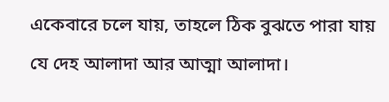একেবারে চলে যায়, তাহলে ঠিক বুঝতে পারা যায় যে দেহ আলাদা আর আত্মা আলাদা।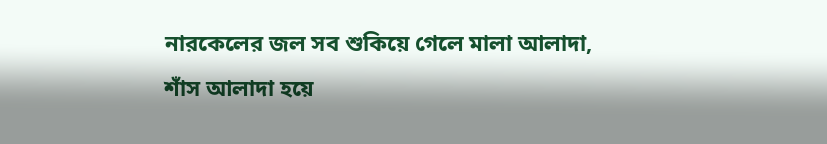নারকেলের জল সব শুকিয়ে গেলে মালা আলাদা, শাঁস আলাদা হয়ে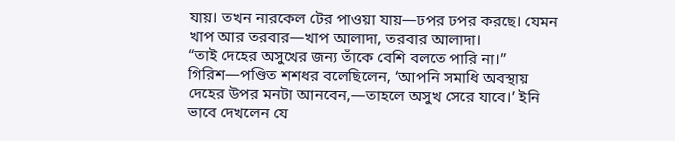যায়। তখন নারকেল টের পাওয়া যায়—ঢপর ঢপর করছে। যেমন খাপ আর তরবার—খাপ আলাদা, তরবার আলাদা।
“তাই দেহের অসুখের জন্য তাঁকে বেশি বলতে পারি না।”
গিরিশ—পণ্ডিত শশধর বলেছিলেন, ‘আপনি সমাধি অবস্থায় দেহের উপর মনটা আনবেন,—তাহলে অসুখ সেরে যাবে।’ ইনি ভাবে দেখলেন যে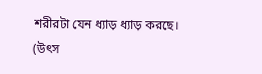শরীরটা যেন ধ্যাড় ধ্যাড় করছে। (উৎস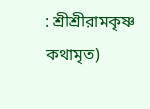: শ্রীশ্রীরামকৃষ্ণ কথামৃত)